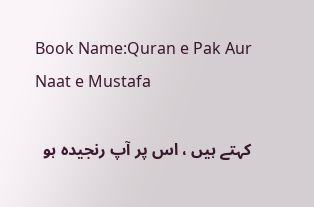Book Name:Quran e Pak Aur Naat e Mustafa

کہتے ہیں ، اس پر آپ رنجیدہ ہو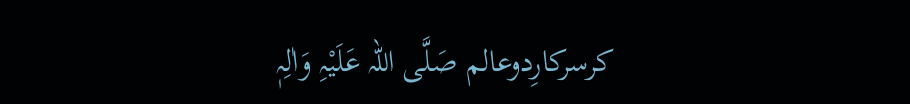کرسرکارِدوعالم صَلَّی اللہ عَلَیْہِ وَاٰلِہٖ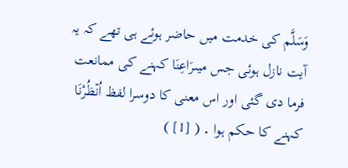وَسَلَّم کی خدمت میں حاضر ہوئے ہی تھے کہ یہ آیت نازل ہوئی جس میںرَاعِنَا کہنے کی ممانعت فرما دی گئی اور اس معنی کا دوسرا لفظ اُنۡظُرْنَا کہنے کا حکم ہوا ۔ ( [1] )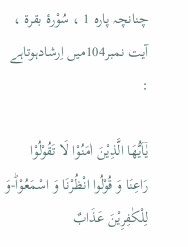چنانچہ پارہ 1 ، سُوْرۂ بقرۃ ، آیت نمبر104میں اِرشادہوتاہے :

یٰۤاَیُّهَا الَّذِیْنَ اٰمَنُوْا لَا تَقُوْلُوْا رَاعِنَا وَ قُوْلُوا انْظُرْنَا وَ اسْمَعُوْاؕ-وَ لِلْكٰفِرِیْنَ عَذَابٌ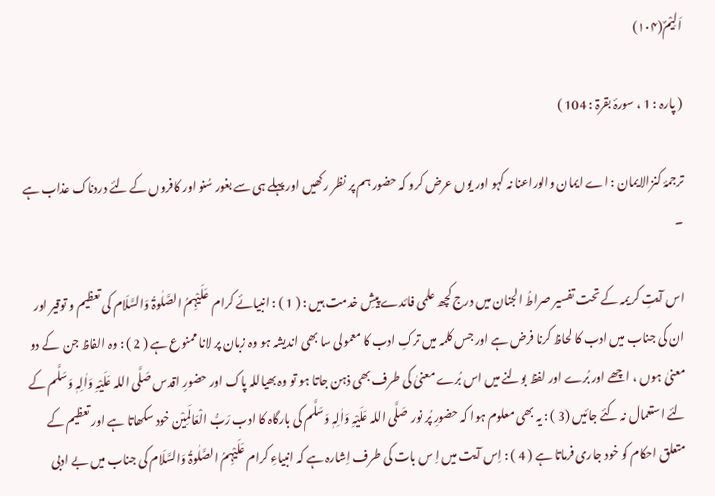اَلِیْمٌ(۱۰۴)

( پارہ : 1 ، سورۂ بقرۃ : 104 )

ترجمۂ کنزالایمان : اے ایمان والوراعنا نہ کہو اور یوں عرض کرو کہ حضور ہم پر نظر رکھیں اور پہلے ہی سے بغور سُنو اور کافروں کے لئے دردناک عذاب ہے ۔

اس آیتِ کریمہ کے تحت تفسیر صراطُ الجنان میں درج کچھ علمی فائدے پیشِ خدمت ہیں : ( 1 ) : انبیائے کرام  عَلَیْہِمُ الصَّلٰوۃُ وَالسَّلَام کی تعظیم و توقیر اور ان کی جناب میں ادب کا لحاظ کرنا فرض ہے اور جس کلمہ میں ترکِ ادب کا معمولی سا بھی اندیشہ ہو وہ زبان پر لانا ممنوع ہے ( 2 ) : وہ الفاظ جن  کے دو معنیٰ ہوں ، اچھے اور بُرے اور لفظ بولنے میں اس بُرے معنیٰ کی طرف بھی ذہن جاتا ہو تو وہ بھیاللہ پاک اور حضورِ اقدس صَلَّی اللہ عَلَیْہِ وَاٰلِہٖ وَسَلَّم کے لئے استعمال نہ کئے جائیں (3 ) : یہ بھی معلوم ہوا کہ حضورِ پُر نور  صَلَّی اللہ عَلَیْہِ وَاٰلِہٖ وَسَلَّم کی بارگاہ کا ادب رَبُّ الْعَالَمِیْن خود سکھاتا ہے اور تعظیم کے متعلق احکام کو خود جاری فرماتا ہے ( 4 ) : اِس آیت میں اِ س بات کی طرف اِشارہ ہے کہ انبیاءِ کرام عَلَیْہِمُ الصَّلٰوۃُ وَالسَّلَام کی جناب میں بے ادبی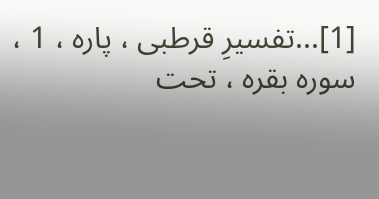[1]...تفسیرِ قرطبی ، پارہ ، 1 ، سورہ بقرہ ، تحت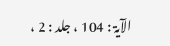الآیۃ : 104 ، جلد : 2 ،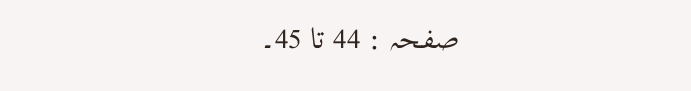صفحہ : 44 تا 45۔